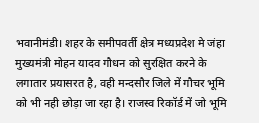भवानीमंडी। शहर के समीपवर्ती क्षेत्र मध्यप्रदेश मे जंहा मुख्यमंत्री मोहन यादव गौधन को सुरक्षित करने के लगातार प्रयासरत है, वही मन्दसौर जिले में गौचर भूमि को भी नही छोड़ा जा रहा है। राजस्व रिकॉर्ड में जो भूमि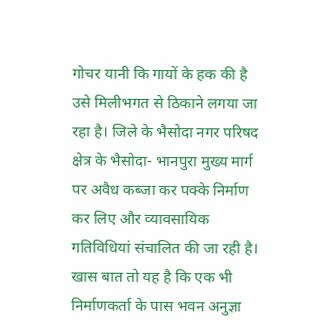गोचर यानी कि गायों के हक की है उसे मिलीभगत से ठिकाने लगया जा रहा है। जिले के भैसोदा नगर परिषद क्षेत्र के भैसोदा- भानपुरा मुख्य मार्ग पर अवैध कब्जा कर पक्के निर्माण कर लिए और व्यावसायिक गतिविधियां संचालित की जा रही है। खास बात तो यह है कि एक भी निर्माणकर्ता के पास भवन अनुज्ञा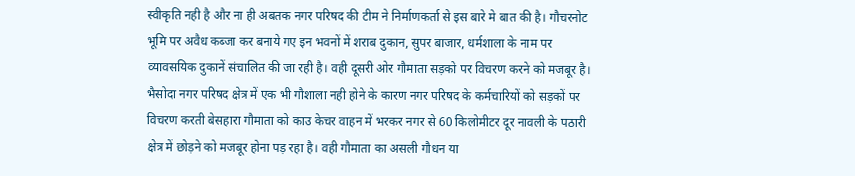स्वीकृति नही है और ना ही अबतक नगर परिषद की टीम ने निर्माणकर्ता से इस बारे मे बात की है। गौचरनोट भूमि पर अवैध कब्जा कर बनाये गए इन भवनों में शराब दुकान, सुपर बाजार, धर्मशाला के नाम पर व्यावसयिक दुकानें संचालित की जा रही है। वही दूसरी ओर गौमाता सड़को पर विचरण करने को मजबूर है। भैसोदा नगर परिषद क्षेत्र में एक भी गौशाला नही होने के कारण नगर परिषद के कर्मचारियों को सड़कों पर विचरण करती बेसहारा गौमाता को काउ केचर वाहन में भरकर नगर से 60 किलोमीटर दूर नावली के पठारी क्षेत्र में छोड़ने को मजबूर होना पड़ रहा है। वही गौमाता का असली गौधन या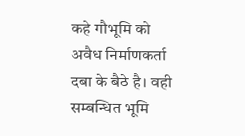कहे गौभूमि को अवैध निर्माणकर्ता दबा के बैठे है। वही सम्बन्धित भूमि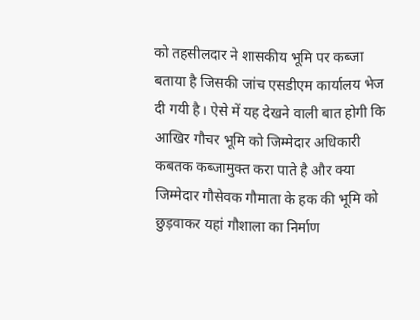को तहसीलदार ने शासकीय भूमि पर कब्जा बताया है जिसकी जांच एसडीएम कार्यालय भेज दी गयी है। ऐसे में यह देखने वाली बात होगी कि आखिर गौचर भूमि को जिम्मेदार अधिकारी कबतक कब्जामुक्त करा पाते है और क्या जिम्मेदार गौसेवक गौमाता के हक की भूमि को छुड़वाकर यहां गौशाला का निर्माण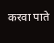करवा पाते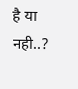है या नही..?